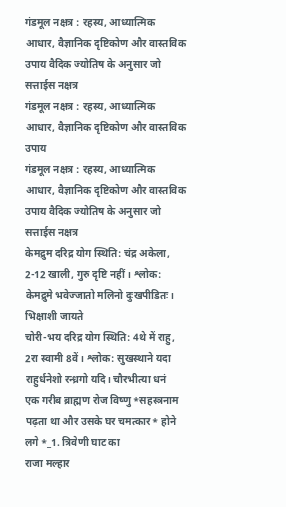गंडमूल नक्षत्र : रहस्य, आध्यात्मिक आधार, वैज्ञानिक दृष्टिकोण और वास्तविक उपाय वैदिक ज्योतिष के अनुसार जो सत्ताईस नक्षत्र
गंडमूल नक्षत्र : रहस्य, आध्यात्मिक आधार, वैज्ञानिक दृष्टिकोण और वास्तविक उपाय
गंडमूल नक्षत्र : रहस्य, आध्यात्मिक आधार, वैज्ञानिक दृष्टिकोण और वास्तविक उपाय वैदिक ज्योतिष के अनुसार जो सत्ताईस नक्षत्र
केमद्रुम दरिद्र योग स्थिति: चंद्र अकेला, 2-12 खाली, गुरु दृष्टि नहीं। श्लोक: केमद्रुमे भवेज्जातो मलिनो दुःखपीडितः। भिक्षाशी जायते
चोरी-भय दरिद्र योग स्थिति: 4थे में राहु, 2रा स्वामी 8वें। श्लोक: सुखस्थाने यदा राहुर्धनेशो रन्ध्रगो यदि। चौरभीत्या धनं
एक गरीब ब्राह्मण रोज विष्णु *सहस्त्रनाम पढ़ता था और उसके घर चमत्कार* होने लगे *_1. त्रिवेणी घाट का
राजा मल्हार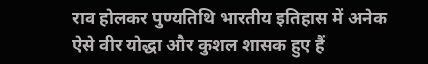राव होलकर पुण्यतिथि भारतीय इतिहास में अनेक ऐसे वीर योद्धा और कुशल शासक हुए हैं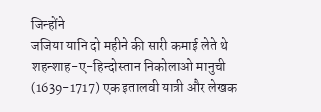जिन्होंने
जजिया यानि दो महीने की सारी कमाई लेते थे शहन्शाह-ए-हिन्दोस्तान निकोलाओ मानुची (1639-1717) एक इतालवी यात्री और लेखक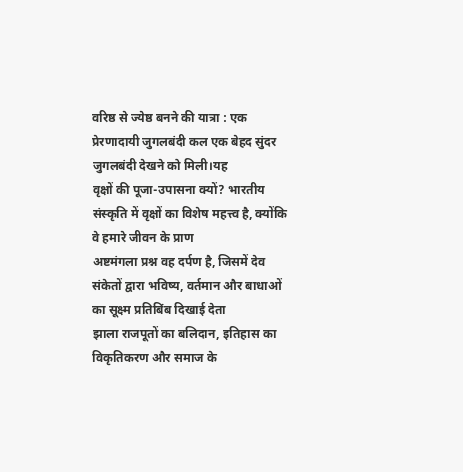वरिष्ठ से ज्येष्ठ बनने की यात्रा : एक प्रेरणादायी जुगलबंदी कल एक बेहद सुंदर जुगलबंदी देखने को मिली।यह
वृक्षों की पूजा-उपासना क्यों? भारतीय संस्कृति में वृक्षों का विशेष महत्त्व है, क्योंकि वे हमारे जीवन के प्राण
अष्टमंगला प्रश्न वह दर्पण है, जिसमें देव संकेतों द्वारा भविष्य, वर्तमान और बाधाओं का सूक्ष्म प्रतिबिंब दिखाई देता
झाला राजपूतों का बलिदान, इतिहास का विकृतिकरण और समाज के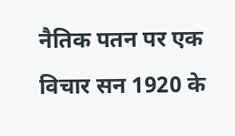नैतिक पतन पर एक विचार सन 1920 के